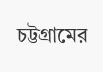চট্টগ্রামের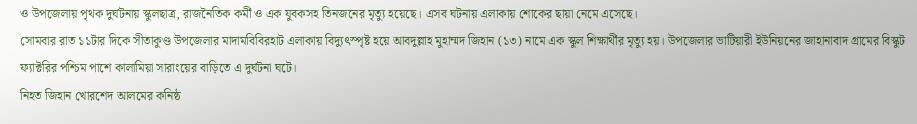ও উপজেলায় পৃথক দুর্ঘটনায় স্কুলছাত্র, রাজনৈতিক কর্মী ও এক যুবকসহ তিনজনের মৃত্যু হয়েছে। এসব ঘটনায় এলাকায় শোকের ছায়া নেমে এসেছে।
সোমবার রাত ১১টার দিকে সীতাকুণ্ড উপজেলার মাদামবিবিরহাট এলাকায় বিদ্যুৎস্পৃষ্ট হয়ে আবদুল্লাহ মুহাম্মদ জিহান (১৩) নামে এক স্কুল শিক্ষার্থীর মৃত্যু হয়। উপজেলার ভাটিয়ারী ইউনিয়নের জাহানাবাদ গ্রামের বিস্কুট ফ্যাক্টরির পশ্চিম পাশে কালামিয়া সারাংয়ের বাড়িতে এ দুর্ঘটনা ঘটে।
নিহত জিহান খোরশেদ আলমের কনিষ্ঠ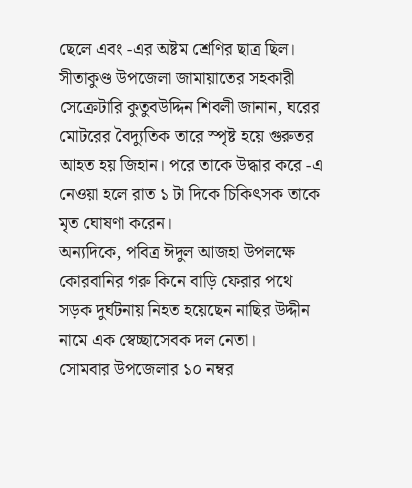ছেলে এবং -এর অষ্টম শ্রেণির ছাত্র ছিল।
সীতাকুণ্ড উপজেলা জামায়াতের সহকারী সেক্রেটারি কুতুবউদ্দিন শিবলী জানান, ঘরের মোটরের বৈদ্যুতিক তারে স্পৃষ্ট হয়ে গুরুতর আহত হয় জিহান। পরে তাকে উদ্ধার করে -এ নেওয়া হলে রাত ১ টা দিকে চিকিৎসক তাকে মৃত ঘোষণা করেন।
অন্যদিকে, পবিত্র ঈদুল আজহা উপলক্ষে কোরবানির গরু কিনে বাড়ি ফেরার পথে সড়ক দুর্ঘটনায় নিহত হয়েছেন নাছির উদ্দীন নামে এক স্বেচ্ছাসেবক দল নেতা।
সোমবার উপজেলার ১০ নম্বর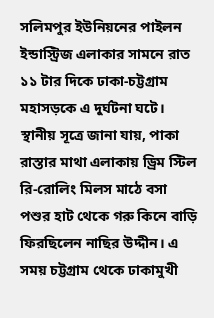সলিমপুর ইউনিয়নের পাইলন ইন্ডাস্ট্রিজ এলাকার সামনে রাত ১১ টার দিকে ঢাকা-চট্টগ্রাম মহাসড়কে এ দুর্ঘটনা ঘটে।
স্থানীয় সূত্রে জানা যায়, পাকা রাস্তার মাথা এলাকায় ড্রিম স্টিল রি-রোলিং মিলস মাঠে বসা পশুর হাট থেকে গরু কিনে বাড়ি ফিরছিলেন নাছির উদ্দীন। এ সময় চট্টগ্রাম থেকে ঢাকামুখী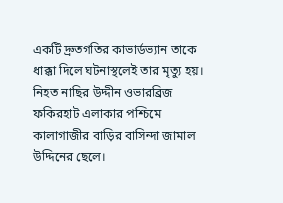একটি দ্রুতগতির কাভার্ডভ্যান তাকে ধাক্কা দিলে ঘটনাস্থলেই তার মৃত্যু হয়।
নিহত নাছির উদ্দীন ওভারব্রিজ ফকিরহাট এলাকার পশ্চিমে কালাগাজীর বাড়ির বাসিন্দা জামাল উদ্দিনের ছেলে।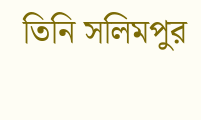তিনি সলিমপুর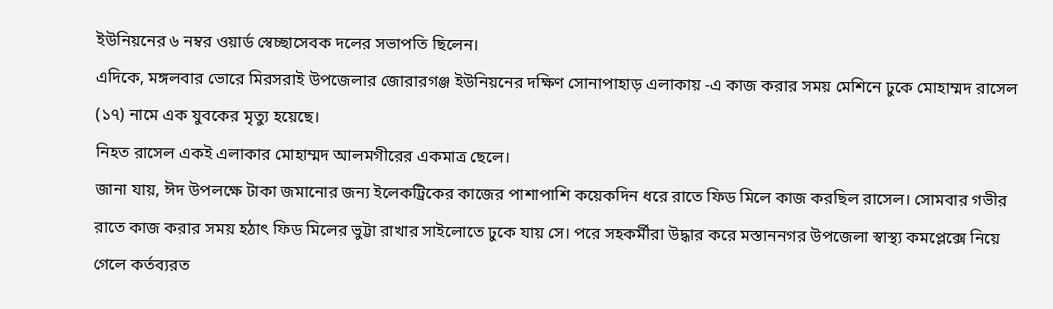ইউনিয়নের ৬ নম্বর ওয়ার্ড স্বেচ্ছাসেবক দলের সভাপতি ছিলেন।
এদিকে, মঙ্গলবার ভোরে মিরসরাই উপজেলার জোরারগঞ্জ ইউনিয়নের দক্ষিণ সোনাপাহাড় এলাকায় -এ কাজ করার সময় মেশিনে ঢুকে মোহাম্মদ রাসেল (১৭) নামে এক যুবকের মৃত্যু হয়েছে।
নিহত রাসেল একই এলাকার মোহাম্মদ আলমগীরের একমাত্র ছেলে।
জানা যায়, ঈদ উপলক্ষে টাকা জমানোর জন্য ইলেকট্রিকের কাজের পাশাপাশি কয়েকদিন ধরে রাতে ফিড মিলে কাজ করছিল রাসেল। সোমবার গভীর রাতে কাজ করার সময় হঠাৎ ফিড মিলের ভুট্টা রাখার সাইলোতে ঢুকে যায় সে। পরে সহকর্মীরা উদ্ধার করে মস্তাননগর উপজেলা স্বাস্থ্য কমপ্লেক্সে নিয়ে গেলে কর্তব্যরত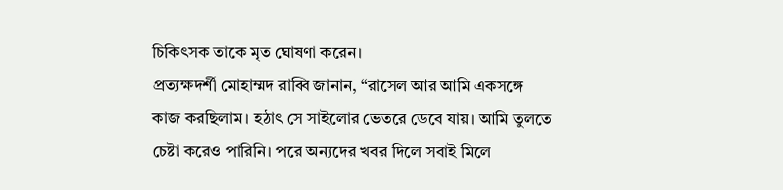চিকিৎসক তাকে মৃত ঘোষণা করেন।
প্রত্যক্ষদর্শী মোহাম্মদ রাব্বি জানান, “রাসেল আর আমি একসঙ্গে কাজ করছিলাম। হঠাৎ সে সাইলোর ভেতরে ডেবে যায়। আমি তুলতে চেষ্টা করেও পারিনি। পরে অন্যদের খবর দিলে সবাই মিলে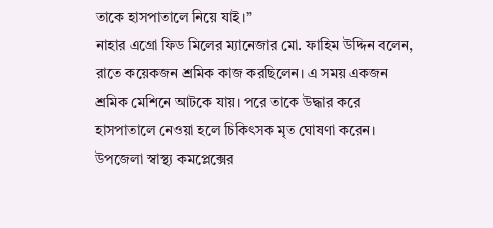তাকে হাসপাতালে নিয়ে যাই।”
নাহার এগ্রো ফিড মিলের ম্যানেজার মো. ফাহিম উদ্দিন বলেন, রাতে কয়েকজন শ্রমিক কাজ করছিলেন। এ সময় একজন শ্রমিক মেশিনে আটকে যায়। পরে তাকে উদ্ধার করে হাসপাতালে নেওয়া হলে চিকিৎসক মৃত ঘোষণা করেন।
উপজেলা স্বাস্থ্য কমপ্লেক্সের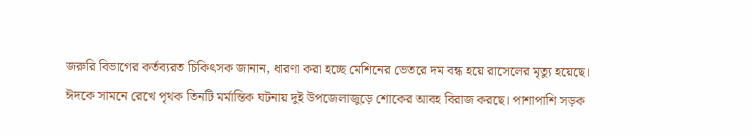জরুরি বিভাগের কর্তব্যরত চিকিৎসক জানান, ধারণা করা হচ্ছে মেশিনের ভেতরে দম বন্ধ হয়ে রাসেলের মৃত্যু হয়েছে।
ঈদকে সামনে রেখে পৃথক তিনটি মর্মান্তিক ঘটনায় দুই উপজেলাজুড়ে শোকের আবহ বিরাজ করছে। পাশাপাশি সড়ক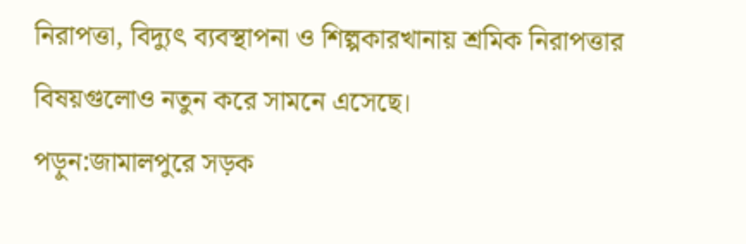নিরাপত্তা, বিদ্যুৎ ব্যবস্থাপনা ও শিল্পকারখানায় শ্রমিক নিরাপত্তার বিষয়গুলোও নতুন করে সামনে এসেছে।
পড়ুন:জামালপুরে সড়ক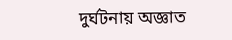দুর্ঘটনায় অজ্ঞাত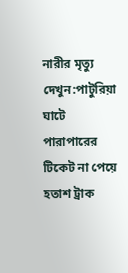নারীর মৃত্যু
দেখুন:পাটুরিয়া ঘাটে পারাপারের টিকেট না পেয়ে হতাশ ট্রাক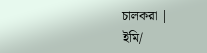চালকরা |
ইমি/